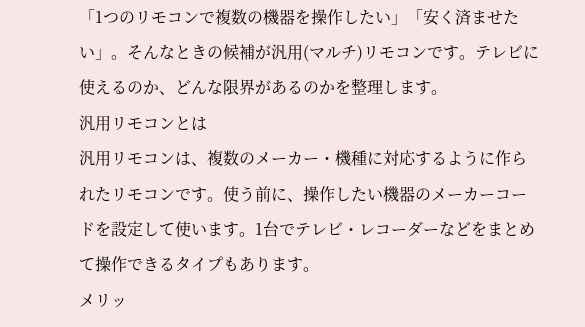「1つのリモコンで複数の機器を操作したい」「安く済ませたい」。そんなときの候補が汎用(マルチ)リモコンです。テレビに使えるのか、どんな限界があるのかを整理します。
汎用リモコンとは
汎用リモコンは、複数のメーカー・機種に対応するように作られたリモコンです。使う前に、操作したい機器のメーカーコードを設定して使います。1台でテレビ・レコーダーなどをまとめて操作できるタイプもあります。
メリッ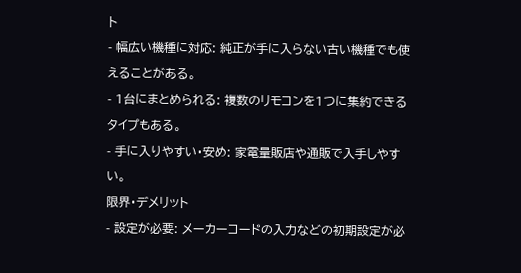ト
- 幅広い機種に対応: 純正が手に入らない古い機種でも使えることがある。
- 1台にまとめられる: 複数のリモコンを1つに集約できるタイプもある。
- 手に入りやすい・安め: 家電量販店や通販で入手しやすい。
限界・デメリット
- 設定が必要: メーカーコードの入力などの初期設定が必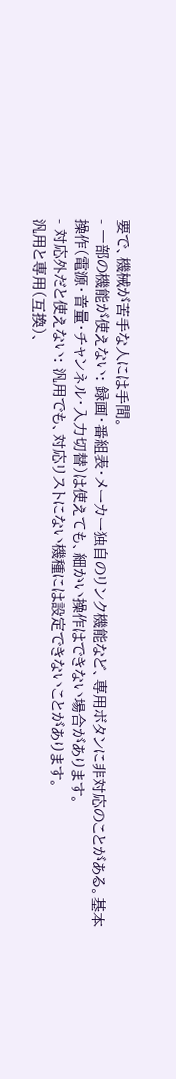要で、機械が苦手な人には手間。
- 一部の機能が使えない: 録画・番組表・メーカー独自のリンク機能など、専用ボタンに非対応のことがある。基本操作(電源・音量・チャンネル・入力切替)は使えても、細かい操作はできない場合があります。
- 対応外だと使えない: 汎用でも、対応リストにない機種には設定できないことがあります。
汎用と専用(互換)、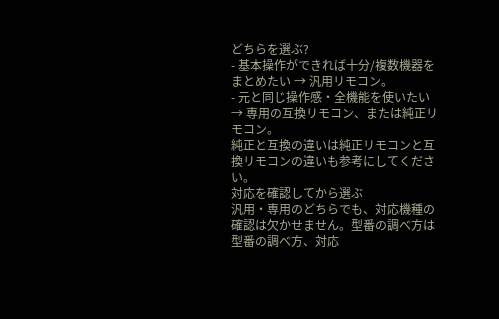どちらを選ぶ?
- 基本操作ができれば十分/複数機器をまとめたい → 汎用リモコン。
- 元と同じ操作感・全機能を使いたい → 専用の互換リモコン、または純正リモコン。
純正と互換の違いは純正リモコンと互換リモコンの違いも参考にしてください。
対応を確認してから選ぶ
汎用・専用のどちらでも、対応機種の確認は欠かせません。型番の調べ方は型番の調べ方、対応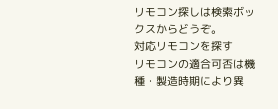リモコン探しは検索ボックスからどうぞ。
対応リモコンを探す
リモコンの適合可否は機種・製造時期により異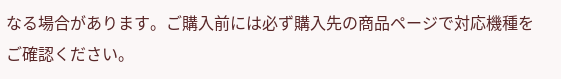なる場合があります。ご購入前には必ず購入先の商品ページで対応機種をご確認ください。